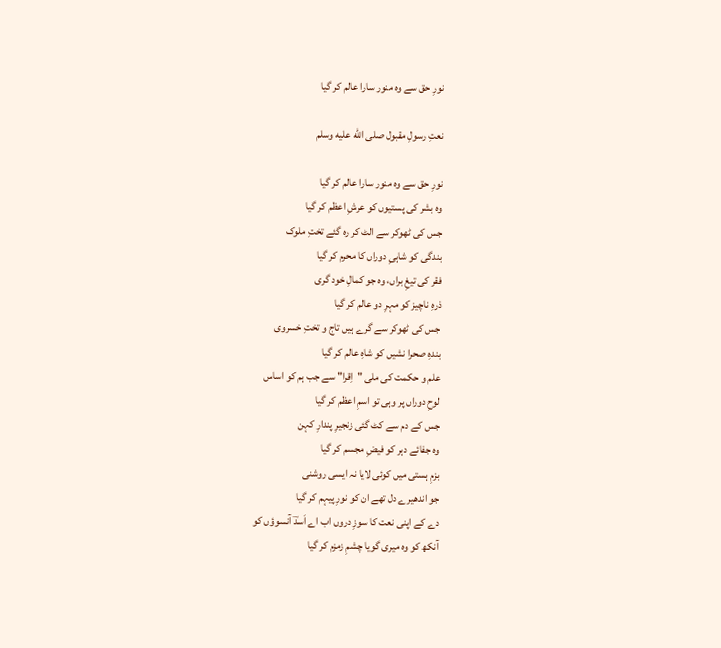نورِ حق سے وہ منور سارا عالم کر گیا

نعتِ رسولِ مقبول صلى الله عليه وسلم

نورِ حق سے وہ منور سارا عالم کر گیا
وہ بشر کی پستیوں کو عرشِ اعظم کر گیا
جس کی ٹھوکر سے الٹ کر رہ گئے تختِ ملوک
بندگی کو شاہیِ دوراں کا محرم کر گیا
فقر کی تیغِ براں، وہ جو کمالِ خود گری
ذرہِ ناچیز کو مہرِ دو عالم کر گیا
جس کی ٹھوکر سے گرے ہیں تاج و تختِ خسروی
بندہِ صحرا نشیں کو شاہِ عالم کر گیا
علم و حکمت کی ملی "اِقرا" سے جب ہم کو اساس
لوحِ دوراں پر وہی تو اسمِ اعظم کر گیا
جس کے دم سے کٹ گئی زنجیرِ پندارِ کہن
وہ جفائے دہر کو فیضِ مجسم کر گیا
بزمِ ہستی میں کوئی لایا نہ ایسی روشنی
جو اندھیرے دل تھے ان کو نورِ پیہم کر گیا
دے کے اپنی نعت کا سوزِ دروں اب اے اَسدؔ آنسوؤں کو
آنکھ کو وہ میری گویا چشمِ زمزم کر گیا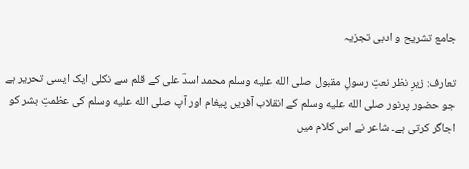جامع تشریح و ادبی تجزیہ

تعارف: زیرِ نظر نعتِ رسولِ مقبول صلى الله عليه وسلم محمد اسدؔ علی کے قلم سے نکلی ایک ایسی تحریر ہے جو حضور پرنور صلى الله عليه وسلم کے انقلاب آفریں پیغام اور آپ صلى الله عليه وسلم کی عظمتِ بشر کو اجاگر کرتی ہے۔ شاعر نے اس کلام میں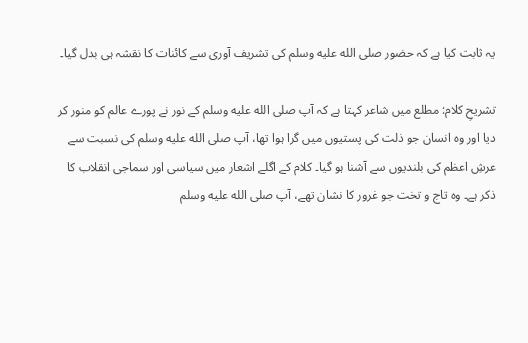یہ ثابت کیا ہے کہ حضور صلى الله عليه وسلم کی تشریف آوری سے کائنات کا نقشہ ہی بدل گیا۔

تشریحِ کلام: مطلع میں شاعر کہتا ہے کہ آپ صلى الله عليه وسلم کے نور نے پورے عالم کو منور کر دیا اور وہ انسان جو ذلت کی پستیوں میں گرا ہوا تھا، آپ صلى الله عليه وسلم کی نسبت سے عرشِ اعظم کی بلندیوں سے آشنا ہو گیا۔ کلام کے اگلے اشعار میں سیاسی اور سماجی انقلاب کا ذکر ہے۔ وہ تاج و تخت جو غرور کا نشان تھے، آپ صلى الله عليه وسلم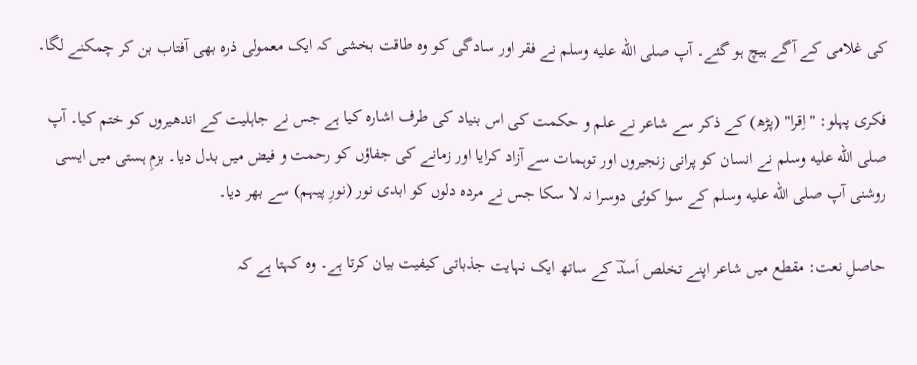کی غلامی کے آگے ہیچ ہو گئے۔ آپ صلى الله عليه وسلم نے فقر اور سادگی کو وہ طاقت بخشی کہ ایک معمولی ذرہ بھی آفتاب بن کر چمکنے لگا۔

فکری پہلو: "اِقرا" (پڑھ) کے ذکر سے شاعر نے علم و حکمت کی اس بنیاد کی طرف اشارہ کیا ہے جس نے جاہلیت کے اندھیروں کو ختم کیا۔ آپ صلى الله عليه وسلم نے انسان کو پرانی زنجیروں اور توہمات سے آزاد کرایا اور زمانے کی جفاؤں کو رحمت و فیض میں بدل دیا۔ بزمِ ہستی میں ایسی روشنی آپ صلى الله عليه وسلم کے سوا کوئی دوسرا نہ لا سکا جس نے مردہ دلوں کو ابدی نور (نورِ پیہم) سے بھر دیا۔

حاصلِ نعت: مقطع میں شاعر اپنے تخلص اَسدؔ کے ساتھ ایک نہایت جذباتی کیفیت بیان کرتا ہے۔ وہ کہتا ہے کہ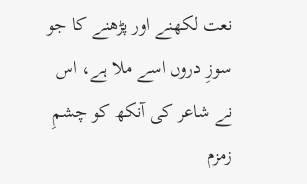نعت لکھنے اور پڑھنے کا جو سوزِ دروں اسے ملا ہے، اس نے شاعر کی آنکھ کو چشمِ زمزم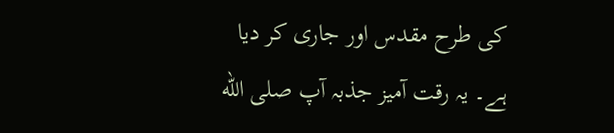کی طرح مقدس اور جاری کر دیا ہے۔ یہ رقت آمیز جذبہ آپ صلى الله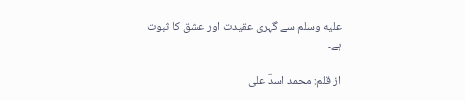عليه وسلم سے گہری عقیدت اور عشق کا ثبوت ہے۔

از قلم: محمد اسدؔ علی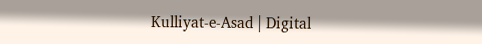Kulliyat-e-Asad | Digital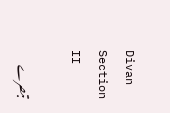Divan Section II

تبصرے